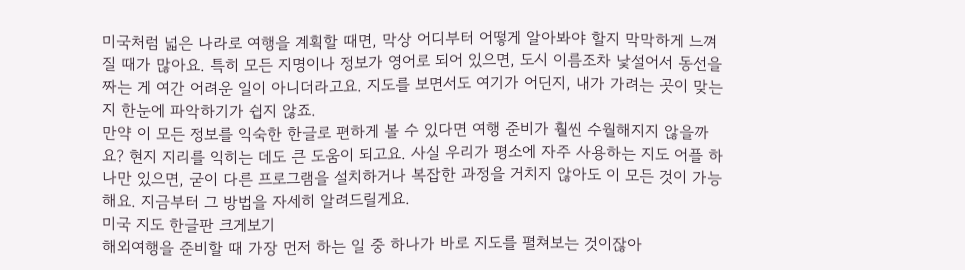미국처럼 넓은 나라로 여행을 계획할 때면, 막상 어디부터 어떻게 알아봐야 할지 막막하게 느껴질 때가 많아요. 특히 모든 지명이나 정보가 영어로 되어 있으면, 도시 이름조차 낯설어서 동선을 짜는 게 여간 어려운 일이 아니더라고요. 지도를 보면서도 여기가 어딘지, 내가 가려는 곳이 맞는지 한눈에 파악하기가 쉽지 않죠.
만약 이 모든 정보를 익숙한 한글로 편하게 볼 수 있다면 여행 준비가 훨씬 수월해지지 않을까요? 현지 지리를 익히는 데도 큰 도움이 되고요. 사실 우리가 평소에 자주 사용하는 지도 어플 하나만 있으면, 굳이 다른 프로그램을 설치하거나 복잡한 과정을 거치지 않아도 이 모든 것이 가능해요. 지금부터 그 방법을 자세히 알려드릴게요.
미국 지도 한글판 크게보기
해외여행을 준비할 때 가장 먼저 하는 일 중 하나가 바로 지도를 펼쳐보는 것이잖아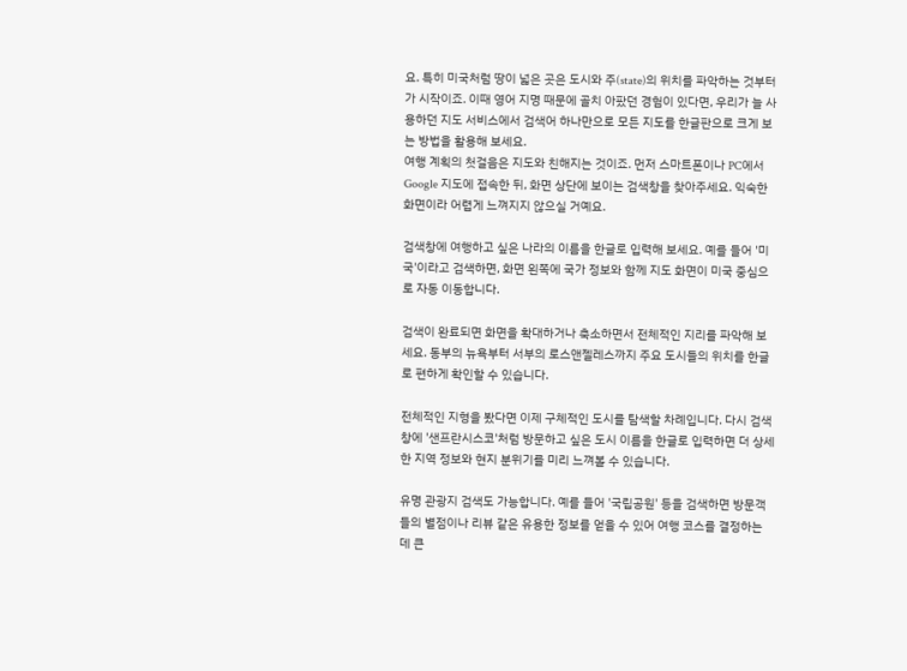요. 특히 미국처럼 땅이 넓은 곳은 도시와 주(state)의 위치를 파악하는 것부터가 시작이죠. 이때 영어 지명 때문에 골치 아팠던 경험이 있다면, 우리가 늘 사용하던 지도 서비스에서 검색어 하나만으로 모든 지도를 한글판으로 크게 보는 방법을 활용해 보세요.
여행 계획의 첫걸음은 지도와 친해지는 것이죠. 먼저 스마트폰이나 PC에서 Google 지도에 접속한 뒤, 화면 상단에 보이는 검색창을 찾아주세요. 익숙한 화면이라 어렵게 느껴지지 않으실 거예요.

검색창에 여행하고 싶은 나라의 이름을 한글로 입력해 보세요. 예를 들어 '미국'이라고 검색하면, 화면 왼쪽에 국가 정보와 함께 지도 화면이 미국 중심으로 자동 이동합니다.

검색이 완료되면 화면을 확대하거나 축소하면서 전체적인 지리를 파악해 보세요. 동부의 뉴욕부터 서부의 로스앤젤레스까지 주요 도시들의 위치를 한글로 편하게 확인할 수 있습니다.

전체적인 지형을 봤다면 이제 구체적인 도시를 탐색할 차례입니다. 다시 검색창에 '샌프란시스코'처럼 방문하고 싶은 도시 이름을 한글로 입력하면 더 상세한 지역 정보와 현지 분위기를 미리 느껴볼 수 있습니다.

유명 관광지 검색도 가능합니다. 예를 들어 '국립공원' 등을 검색하면 방문객들의 별점이나 리뷰 같은 유용한 정보를 얻을 수 있어 여행 코스를 결정하는 데 큰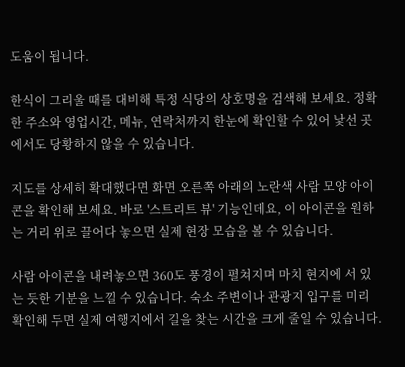도움이 됩니다.

한식이 그리울 때를 대비해 특정 식당의 상호명을 검색해 보세요. 정확한 주소와 영업시간, 메뉴, 연락처까지 한눈에 확인할 수 있어 낯선 곳에서도 당황하지 않을 수 있습니다.

지도를 상세히 확대했다면 화면 오른쪽 아래의 노란색 사람 모양 아이콘을 확인해 보세요. 바로 '스트리트 뷰' 기능인데요, 이 아이콘을 원하는 거리 위로 끌어다 놓으면 실제 현장 모습을 볼 수 있습니다.

사람 아이콘을 내려놓으면 360도 풍경이 펼쳐지며 마치 현지에 서 있는 듯한 기분을 느낄 수 있습니다. 숙소 주변이나 관광지 입구를 미리 확인해 두면 실제 여행지에서 길을 찾는 시간을 크게 줄일 수 있습니다.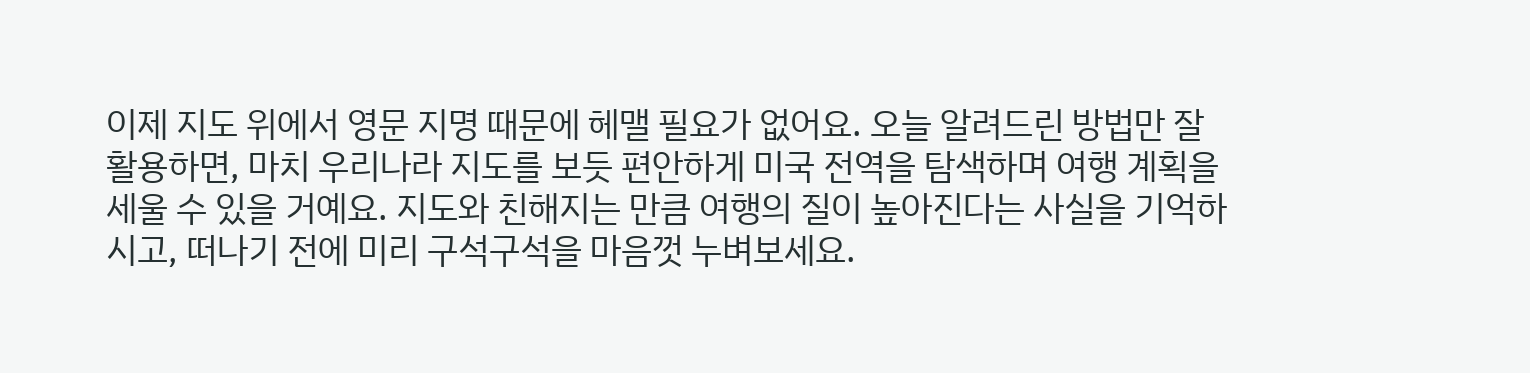이제 지도 위에서 영문 지명 때문에 헤맬 필요가 없어요. 오늘 알려드린 방법만 잘 활용하면, 마치 우리나라 지도를 보듯 편안하게 미국 전역을 탐색하며 여행 계획을 세울 수 있을 거예요. 지도와 친해지는 만큼 여행의 질이 높아진다는 사실을 기억하시고, 떠나기 전에 미리 구석구석을 마음껏 누벼보세요.